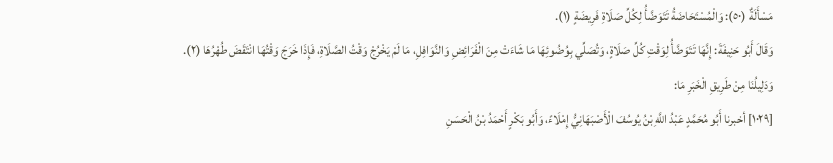مَسْأَلَةٌ (٥٠): وَالْمُسْتَحَاضَةُ تَتَوَضَّأُ لِكُلِّ صَلَاةِ فَرِيضَةٍ (١).
وَقَالَ أَبُو حَنِيفَةَ: إِنَّهَا تَتَوَضَّأُ لِوَقْتِ كُلِّ صَلَاةٍ، وَتُصَلِّي بِوُضُوئِهَا مَا شَاءَتْ مِنَ الْفَرَائِضِ وَالنَّوَافِلِ، مَا لَمْ يَخْرُجْ وَقْتُ الصَّلَاةِ، فَإِذَا خَرَجَ وَقْتُهَا انْتَقَضَ طُهْرُهَا (٢).
وَدَلِيلُنَا مِنْ طَرِيقِ الْخَبَرِ مَا:
[١٠٢٩] أخبرنا أَبُو مُحَمَّدٍ عَبْدُ اللَّهِ بْنُ يُوسُفَ الْأَصْبَهَانِيُّ إِمْلَاءً، وَأَبُو بَكْرٍ أَحْمَدُ بْنُ الْحَسَنِ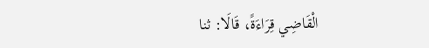الْقَاضِي قِرَاءَةً، قَالَا: ثنا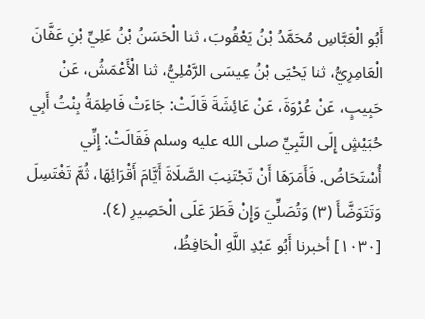أَبُو الْعَبَّاسِ مُحَمَّدُ بْنُ يَعْقُوبَ، ثنا الْحَسَنُ بْنُ عَلِيِّ بْنِ عَفَّانَ الْعَامِرِيُّ، ثنا يَحْيَى بْنُ عِيسَى الرَّمْلِيُّ، ثنا الْأَعْمَشُ، عَنْ حَبِيبٍ، عَنْ عُرْوَةَ، عَنْ عَائِشَةَ قَالَتْ: جَاءَتْ فَاطِمَةُ بِنْتُ أَبِي حُبَيْشٍ إِلَى النَّبِيِّ صلى الله عليه وسلم فَقَالَتْ: إِنِّي أُسْتَحَاضُ. فَأَمَرَهَا أَنْ تَجْتَنِبَ الصَّلَاةَ أَيَّامَ أَقْرَائِهَا، ثُمَّ تَغْتَسِلَ وَتَتَوَضَّأَ (٣) وَتُصَلِّيَ وَإِنْ قَطَرَ عَلَى الْحَصِيرِ (٤).
[١٠٣٠] أخبرنا أَبُو عَبْدِ اللَّهِ الْحَافِظُ،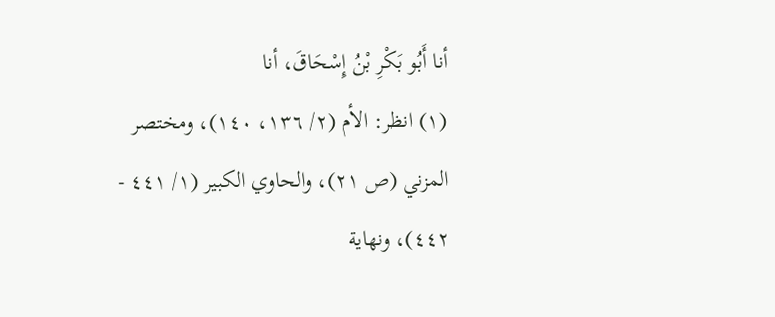أنا أَبُو بَكْرِ بْنُ إِسْحَاقَ، أنا
(١) انظر: الأم (٢/ ١٣٦، ١٤٠)، ومختصر المزني (ص ٢١)، والحاوي الكبير (١/ ٤٤١ - ٤٤٢)، ونهاية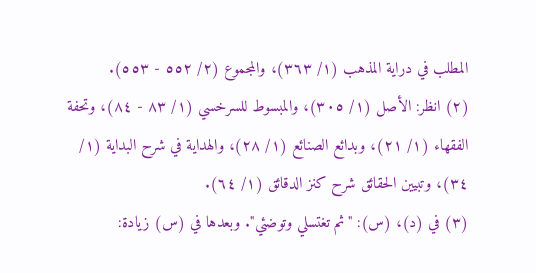المطلب في دراية المذهب (١/ ٣٦٣)، والمجموع (٢/ ٥٥٢ - ٥٥٣).
(٢) انظر: الأصل (١/ ٣٠٥)، والمبسوط للسرخسي (١/ ٨٣ - ٨٤)، وتحفة الفقهاء (١/ ٢١)، وبدائع الصنائع (١/ ٢٨)، والهداية في شرح البداية (١/ ٣٤)، وتبيين الحقائق شرح كنز الدقائق (١/ ٦٤).
(٣) في (د)، (س): "ثم تغتسلي وتوضئي". وبعدها في (س) زيادة: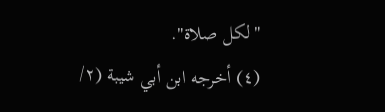"لكل صلاة".
(٤) أخرجه ابن أبي شيبة (٢/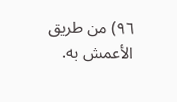٩٦) من طريق الأعمش به.